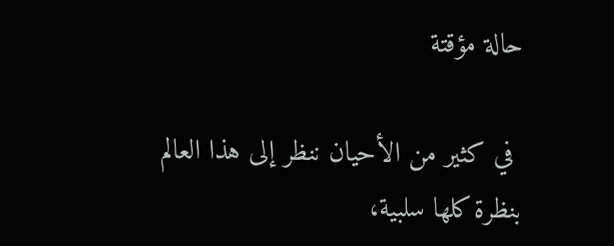حالة مؤقتة

 في كثير من الأحيان ننظر إلى هذا العالم بنظرة كلها سلبية،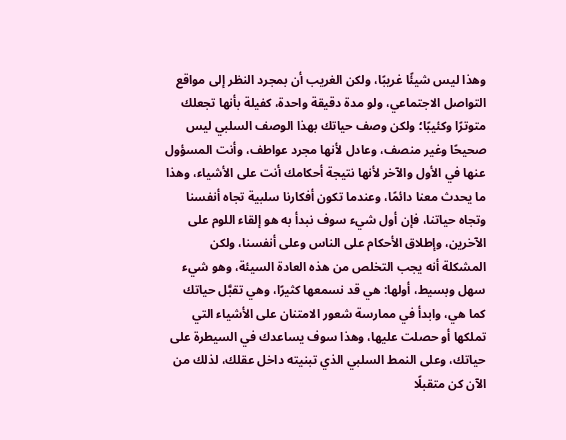وهذا ليس شيئًا غريبًا، ولكن الغريب أن بمجرد النظر إلى مواقع التواصل الاجتماعي، ولو مدة دقيقة واحدة، كفيلة بأنها تجعلك متوترًا وكئيبًا؛ ولكن وصف حياتك بهذا الوصف السلبي ليس صحيحًا وغير منصف، وعادل لأنها مجرد عواطف، وأنت المسؤول عنها في الأول والآخر لأنها نتيجة أحكامك أنت على الأشياء، وهذا ما يحدث معنا دائمًا، وعندما تكون أفكارنا سلبية تجاه أنفسنا وتجاه حياتنا، فإن أول شيء سوف نبدأ به هو إلقاء اللوم على الآخرين، وإطلاق الأحكام على الناس وعلى أنفسنا، ولكن المشكلة أنه يجب التخلص من هذه العادة السيئة، وهو شيء سهل وبسيط، أولها: هي قد نسمعها كثيرًا، وهي تقبَّل حياتك كما هي، وابدأ في ممارسة شعور الامتنان على الأشياء التي تملكها أو حصلت عليها، وهذا سوف يساعدك في السيطرة على حياتك، وعلى النمط السلبي الذي تبنيته داخل عقلك، لذلك من الآن كن متقبلًا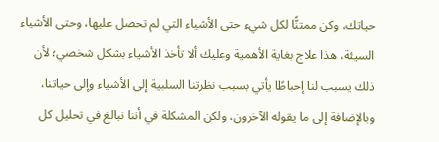حياتك، وكن ممتنًّا لكل شيء حتى الأشياء التي لم تحصل عليها، وحتى الأشياء السيئة، هذا علاج بغاية الأهمية وعليك ألا تأخذ الأشياء بشكل شخصي؛ لأن ذلك يسبب لنا إحباطًا يأتي بسبب نظرتنا السلبية إلى الأشياء وإلى حياتنا، وبالإضافة إلى ما يقوله الآخرون، ولكن المشكلة في أننا نبالغ في تحليل كل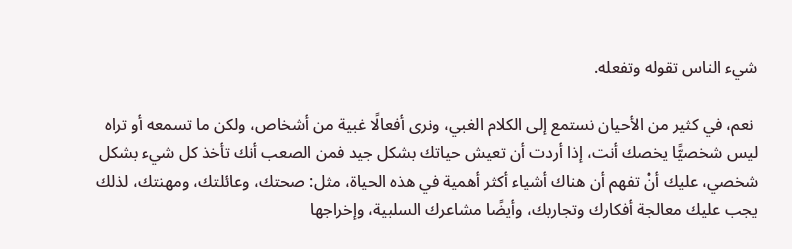شيء الناس تقوله وتفعله.

 نعم، في كثير من الأحيان نستمع إلى الكلام الغبي، ونرى أفعالًا غبية من أشخاص، ولكن ما تسمعه أو تراه ليس شخصيًّا يخصك أنت، إذا أردت أن تعيش حياتك بشكل جيد فمن الصعب أنك تأخذ كل شيء بشكل شخصي، عليك أنْ تفهم أن هناك أشياء أكثر أهمية في هذه الحياة، مثل: صحتك، وعائلتك، ومهنتك، لذلك يجب عليك معالجة أفكارك وتجاربك، وأيضًا مشاعرك السلبية، وإخراجها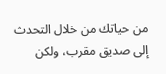من حياتك من خلال التحدث إلى صديق مقرب، ولكن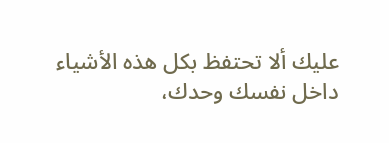عليك ألا تحتفظ بكل هذه الأشياء داخل نفسك وحدك،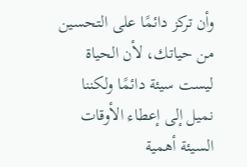وأن تركز دائمًا على التحسين من حياتك، لأن الحياة ليست سيئة دائمًا ولكننا نميل إلى إعطاء الأوقات السيئة أهمية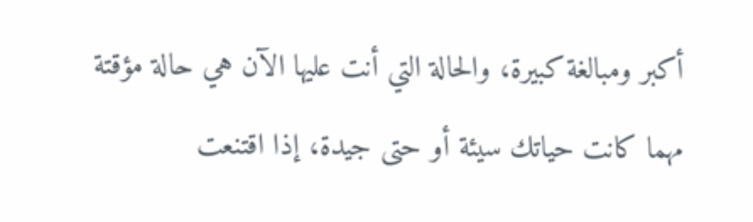أكبر ومبالغة كبيرة، والحالة التي أنت عليها الآن هي حالة مؤقتة مهما كانت حياتك سيئة أو حتى جيدة، إذا اقتنعت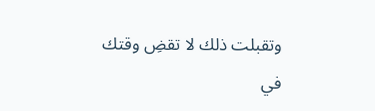وتقبلت ذلك لا تقضِ وقتك في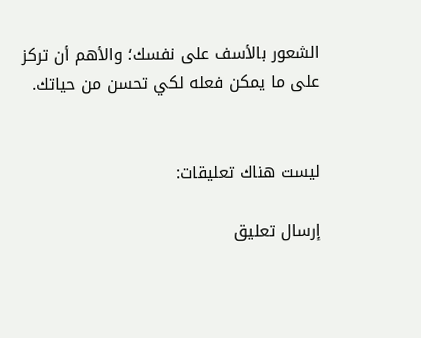الشعور بالأسف على نفسك؛ والأهم أن تركز على ما يمكن فعله لكي تحسن من حياتك.


ليست هناك تعليقات:

إرسال تعليق